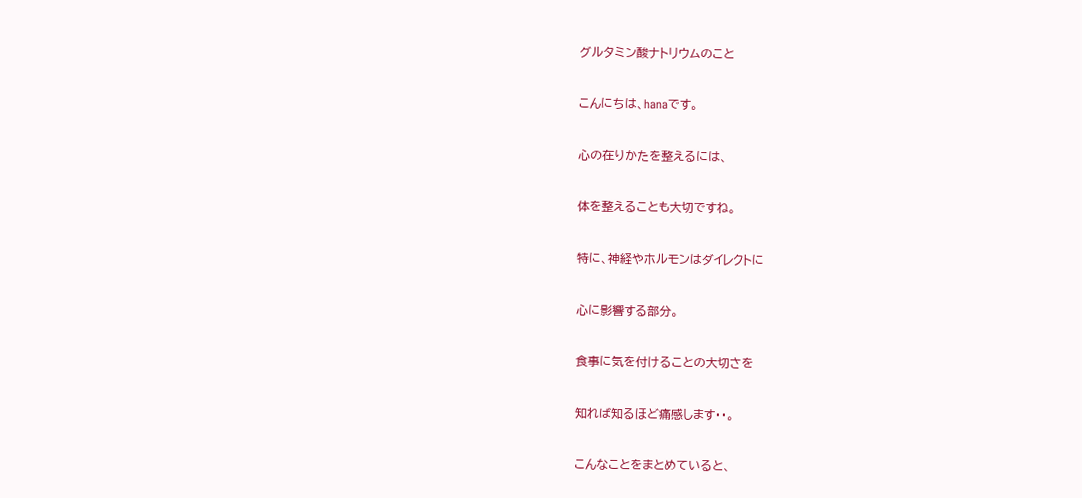グルタミン酸ナトリウムのこと

こんにちは、hanaです。

心の在りかたを整えるには、

体を整えることも大切ですね。

特に、神経やホルモンはダイレクトに

心に影響する部分。

食事に気を付けることの大切さを

知れば知るほど痛感します・・。

こんなことをまとめていると、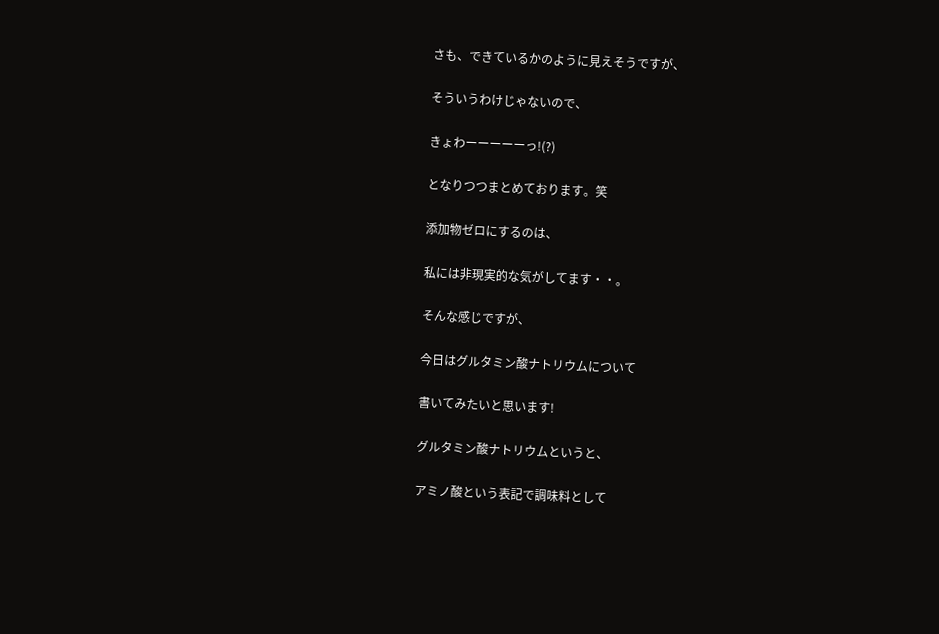さも、できているかのように見えそうですが、

そういうわけじゃないので、

きょわーーーーーっ!(?)

となりつつまとめております。笑

添加物ゼロにするのは、

私には非現実的な気がしてます・・。

そんな感じですが、

今日はグルタミン酸ナトリウムについて

書いてみたいと思います!

グルタミン酸ナトリウムというと、

アミノ酸という表記で調味料として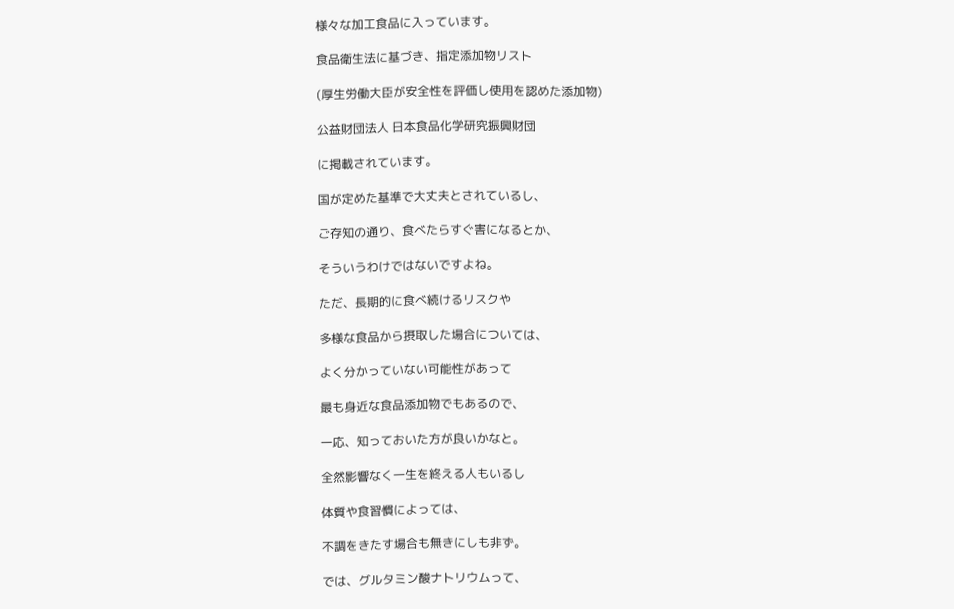様々な加工食品に入っています。

食品衛生法に基づき、指定添加物リスト

(厚生労働大臣が安全性を評価し使用を認めた添加物)

公益財団法人 日本食品化学研究振興財団

に掲載されています。

国が定めた基準で大丈夫とされているし、

ご存知の通り、食べたらすぐ害になるとか、

そういうわけではないですよね。

ただ、長期的に食べ続けるリスクや

多様な食品から摂取した場合については、

よく分かっていない可能性があって

最も身近な食品添加物でもあるので、

一応、知っておいた方が良いかなと。

全然影響なく一生を終える人もいるし

体質や食習慣によっては、

不調をきたす場合も無きにしも非ず。

では、グルタミン酸ナトリウムって、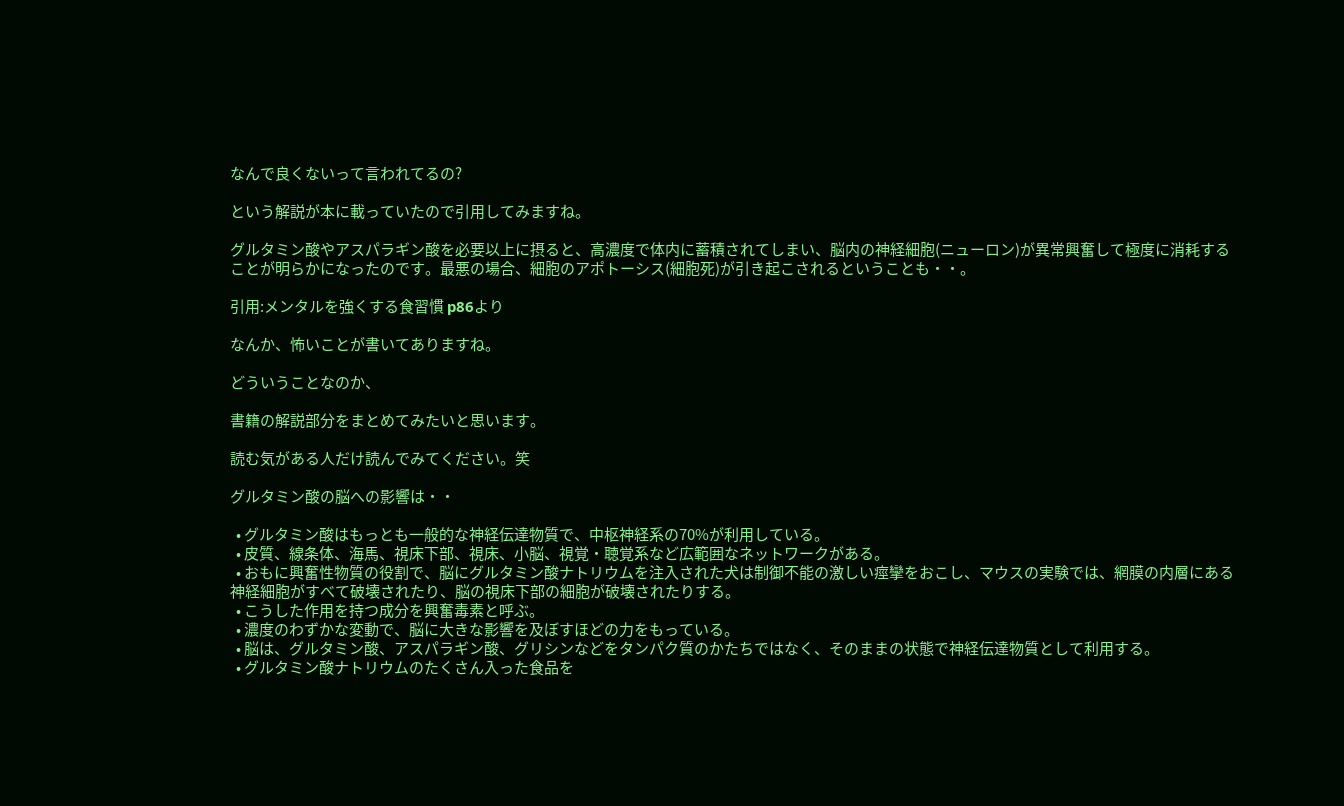なんで良くないって言われてるの?

という解説が本に載っていたので引用してみますね。

グルタミン酸やアスパラギン酸を必要以上に摂ると、高濃度で体内に蓄積されてしまい、脳内の神経細胞(ニューロン)が異常興奮して極度に消耗することが明らかになったのです。最悪の場合、細胞のアポトーシス(細胞死)が引き起こされるということも・・。

引用:メンタルを強くする食習慣 p86より

なんか、怖いことが書いてありますね。

どういうことなのか、

書籍の解説部分をまとめてみたいと思います。

読む気がある人だけ読んでみてください。笑

グルタミン酸の脳への影響は・・

  • グルタミン酸はもっとも一般的な神経伝達物質で、中枢神経系の70%が利用している。
  • 皮質、線条体、海馬、視床下部、視床、小脳、視覚・聴覚系など広範囲なネットワークがある。
  • おもに興奮性物質の役割で、脳にグルタミン酸ナトリウムを注入された犬は制御不能の激しい痙攣をおこし、マウスの実験では、網膜の内層にある神経細胞がすべて破壊されたり、脳の視床下部の細胞が破壊されたりする。
  • こうした作用を持つ成分を興奮毒素と呼ぶ。
  • 濃度のわずかな変動で、脳に大きな影響を及ぼすほどの力をもっている。
  • 脳は、グルタミン酸、アスパラギン酸、グリシンなどをタンパク質のかたちではなく、そのままの状態で神経伝達物質として利用する。
  • グルタミン酸ナトリウムのたくさん入った食品を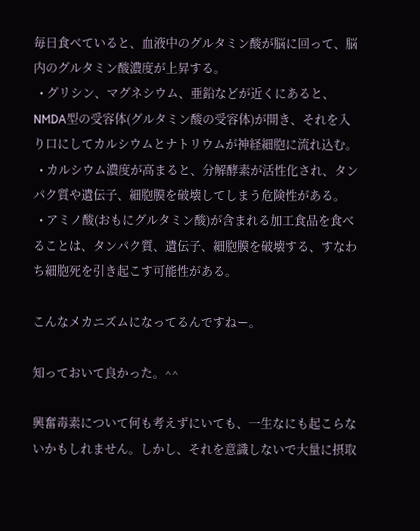毎日食べていると、血液中のグルタミン酸が脳に回って、脳内のグルタミン酸濃度が上昇する。
  • グリシン、マグネシウム、亜鉛などが近くにあると、NMDA型の受容体(グルタミン酸の受容体)が開き、それを入り口にしてカルシウムとナトリウムが神経細胞に流れ込む。
  • カルシウム濃度が高まると、分解酵素が活性化され、タンパク質や遺伝子、細胞膜を破壊してしまう危険性がある。
  • アミノ酸(おもにグルタミン酸)が含まれる加工食品を食べることは、タンパク質、遺伝子、細胞膜を破壊する、すなわち細胞死を引き起こす可能性がある。

こんなメカニズムになってるんですねー。

知っておいて良かった。^^

興奮毒素について何も考えずにいても、一生なにも起こらないかもしれません。しかし、それを意識しないで大量に摂取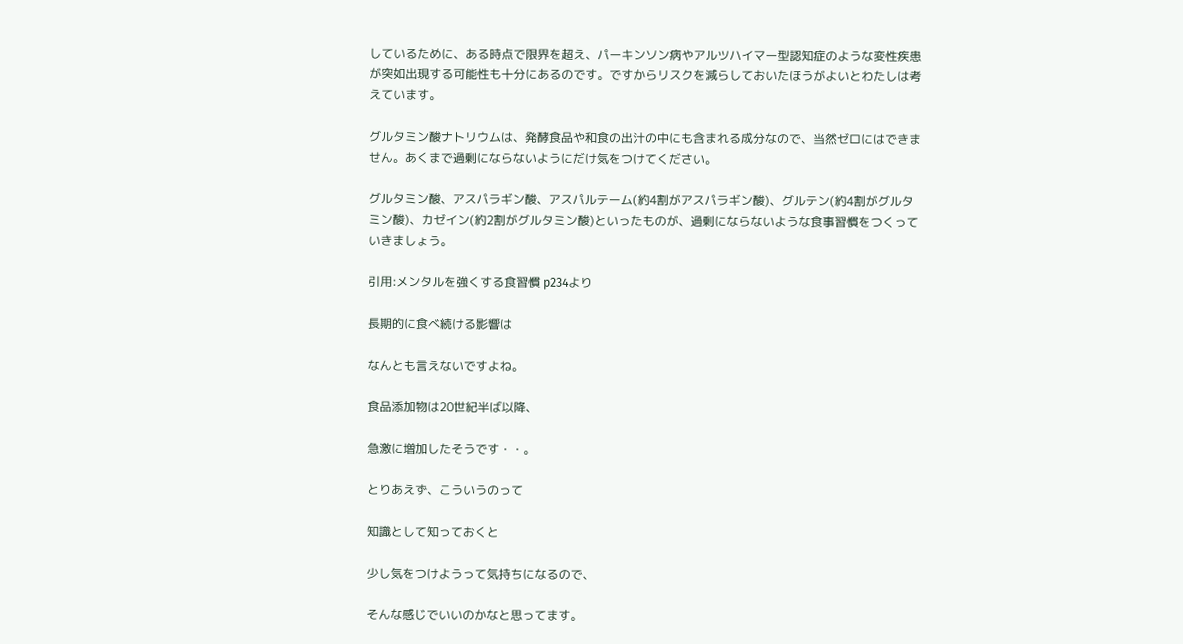しているために、ある時点で限界を超え、パーキンソン病やアルツハイマー型認知症のような変性疾患が突如出現する可能性も十分にあるのです。ですからリスクを減らしておいたほうがよいとわたしは考えています。

グルタミン酸ナトリウムは、発酵食品や和食の出汁の中にも含まれる成分なので、当然ゼロにはできません。あくまで過剰にならないようにだけ気をつけてください。

グルタミン酸、アスパラギン酸、アスパルテーム(約4割がアスパラギン酸)、グルテン(約4割がグルタミン酸)、カゼイン(約2割がグルタミン酸)といったものが、過剰にならないような食事習慣をつくっていきましょう。

引用:メンタルを強くする食習慣 p234より

長期的に食べ続ける影響は

なんとも言えないですよね。

食品添加物は20世紀半ば以降、

急激に増加したそうです・・。

とりあえず、こういうのって

知識として知っておくと

少し気をつけようって気持ちになるので、

そんな感じでいいのかなと思ってます。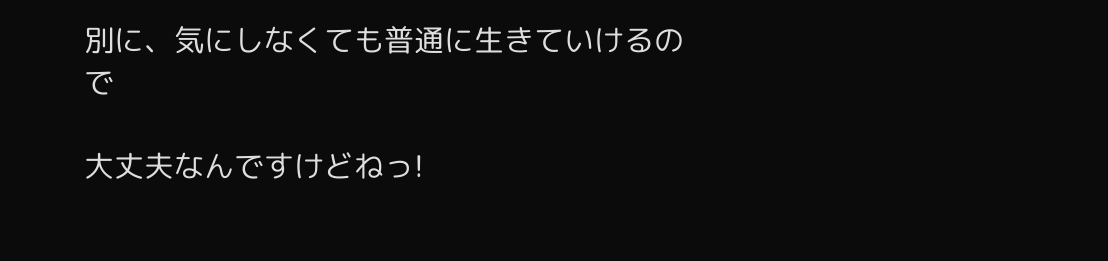別に、気にしなくても普通に生きていけるので

大丈夫なんですけどねっ!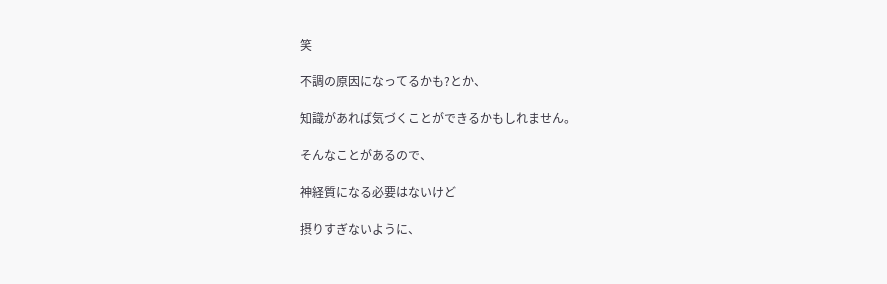笑

不調の原因になってるかも?とか、

知識があれば気づくことができるかもしれません。

そんなことがあるので、

神経質になる必要はないけど

摂りすぎないように、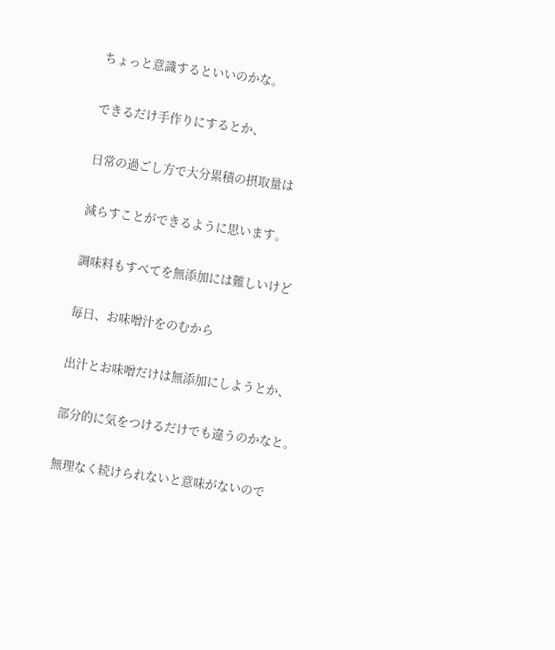ちょっと意識するといいのかな。

できるだけ手作りにするとか、

日常の過ごし方で大分累積の摂取量は

減らすことができるように思います。

調味料もすべてを無添加には難しいけど

毎日、お味噌汁をのむから

出汁とお味噌だけは無添加にしようとか、

部分的に気をつけるだけでも違うのかなと。

無理なく続けられないと意味がないので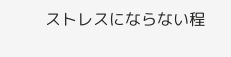ストレスにならない程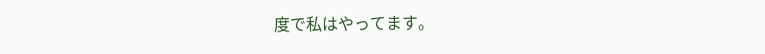度で私はやってます。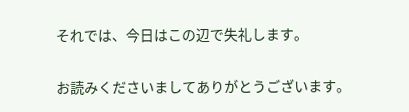それでは、今日はこの辺で失礼します。

お読みくださいましてありがとうございます。